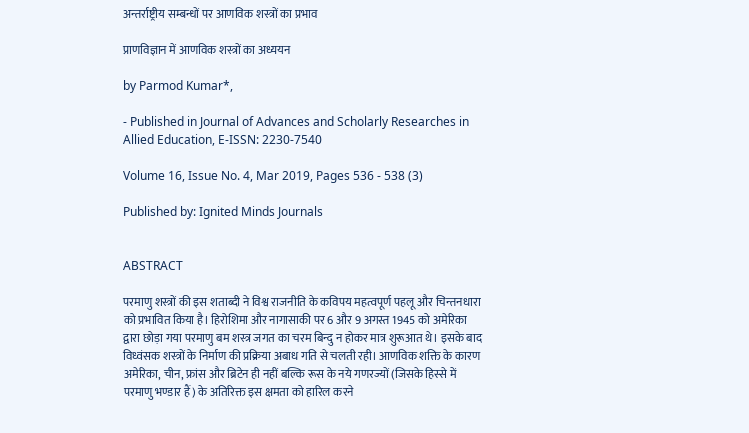अन्तर्राष्ट्रीय सम्बन्धों पर आणविक शस्त्रों का प्रभाव

प्राणविज्ञान में आणविक शस्त्रों का अध्ययन

by Parmod Kumar*,

- Published in Journal of Advances and Scholarly Researches in Allied Education, E-ISSN: 2230-7540

Volume 16, Issue No. 4, Mar 2019, Pages 536 - 538 (3)

Published by: Ignited Minds Journals


ABSTRACT

परमाणु शस्त्रों की इस शताब्दी ने विश्व राजनीति के कविपय महत्वपूर्ण पहलू और चिन्तनधारा को प्रभावित किया है। हिरोशिमा और नागासाकी पर 6 और 9 अगस्त 1945 को अमेरिका द्वारा छोड़ा गया परमाणु बम शस्त्र जगत का चरम बिन्दु न होकर मात्र शुरूआत थे। इसके बाद विध्वंसक शस्त्रों के निर्माण की प्रक्रिया अबाध गति से चलती रही। आणविक शक्ति के कारण अमेरिका, चीन, फ्रांस और ब्रिटेन ही नहीं बल्कि रूस के नये गणरज्यों (जिसके हिस्से में परमाणु भण्डार हैं) के अतिरिक्त इस क्षमता को हारिल करने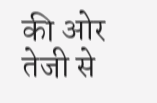की ओर तेजी से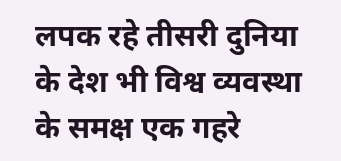लपक रहे तीसरी दुनिया के देश भी विश्व व्यवस्था के समक्ष एक गहरे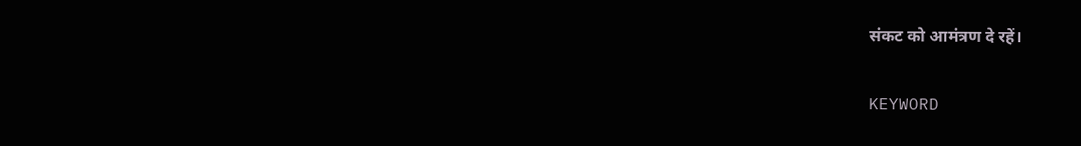संकट को आमंत्रण दे रहें।

KEYWORD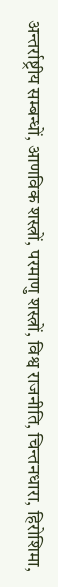अन्तर्राष्ट्रीय सम्बन्धों, आणविक शस्त्रों, परमाणु शस्त्रों, विश्व राजनीति, चिन्तनधारा, हिरोशिमा,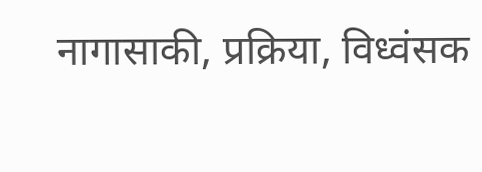नागासाकी, प्रक्रिया, विध्वंसक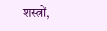शस्त्रों,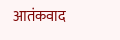आतंकवाद